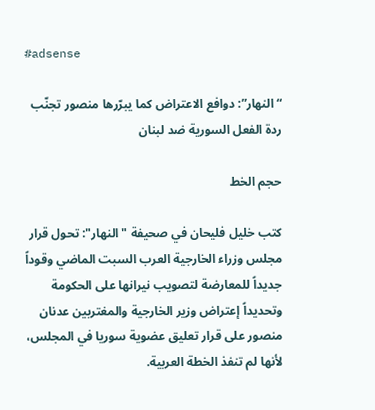#adsense

“النهار”: دوافع الاعتراض كما يبرّرها منصور تجنّب ردة الفعل السورية ضد لبنان

حجم الخط

كتب خليل فليحان في صحيفة "النهار": تحول قرار مجلس وزراء الخارجية العرب السبت الماضي وقوداً جديداً للمعارضة لتصويب نيرانها على الحكومة وتحديداً إعتراض وزير الخارجية والمغتربين عدنان منصور على قرار تعليق عضوية سوريا في المجلس، لأنها لم تنفذ الخطة العربية.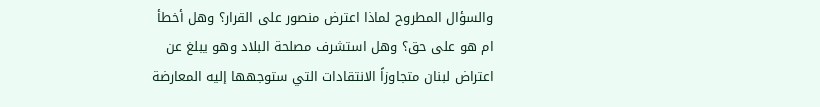والسؤال المطروح لماذا اعترض منصور على القرار؟ وهل أخطأ ام هو على حق؟ وهل استشرف مصلحة البلاد وهو يبلغ عن اعتراض لبنان متجاوزاً الانتقادات التي ستوجهها إليه المعارضة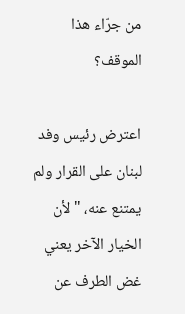من جرّاء هذا الموقف؟

اعترض رئيس وفد لبنان على القرار ولم يمتنع عنه، "لأن الخيار الآخر يعني غض الطرف عن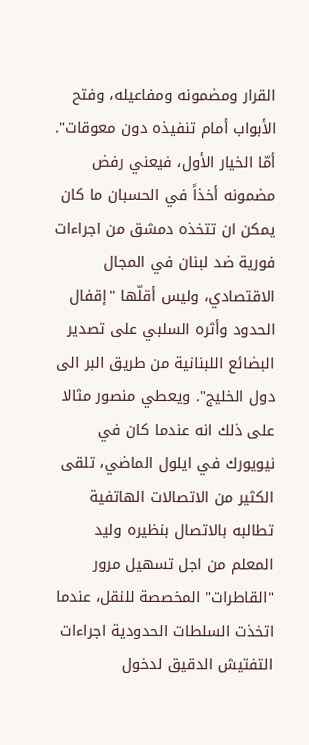القرار ومضمونه ومفاعيله، وفتح الأبواب أمام تنفيذه دون معوقات". أمّا الخيار الأول، فيعني رفض مضمونه أخذاً في الحسبان ما كان يمكن ان تتخذه دمشق من اجراءات فورية ضد لبنان في المجال الاقتصادي، وليس أقلّها "إقفال الحدود وأثره السلبي على تصدير البضائع اللبنانية من طريق البر الى دول الخليج". ويعطي منصور مثالا على ذلك انه عندما كان في نيويورك في ايلول الماضي، تلقى الكثير من الاتصالات الهاتفية تطالبه بالاتصال بنظيره وليد المعلم من اجل تسهيل مرور "القاطرات" المخصصة للنقل، عندما اتخذت السلطات الحدودية اجراءات التفتيش الدقيق لدخول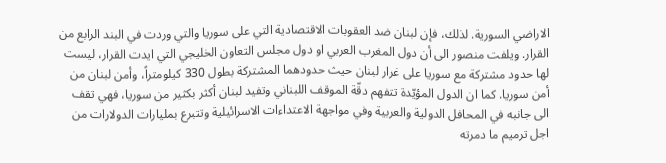الاراضي السورية. لذلك، فإن لبنان ضد العقوبات الاقتصادية التي على سوريا والتي وردت في البند الرابع من القرار. ويلفت منصور الى أن دول المغرب العربي او دول مجلس التعاون الخليجي التي ايدت القرار، ليست لها حدود مشتركة مع سوريا على غرار لبنان حيث حدودهما المشتركة بطول 330 كيلومتراً، وأمن لبنان من أمن سوريا. كما ان الدول المؤيّدة تتفهم دقّة الموقف اللبناني وتفيد لبنان أكثر بكثير من سوريا، فهي تقف الى جانبه في المحافل الدولية والعربية وفي مواجهة الاعتداءات الاسرائيلية وتتبرع بمليارات الدولارات من اجل ترميم ما دمرته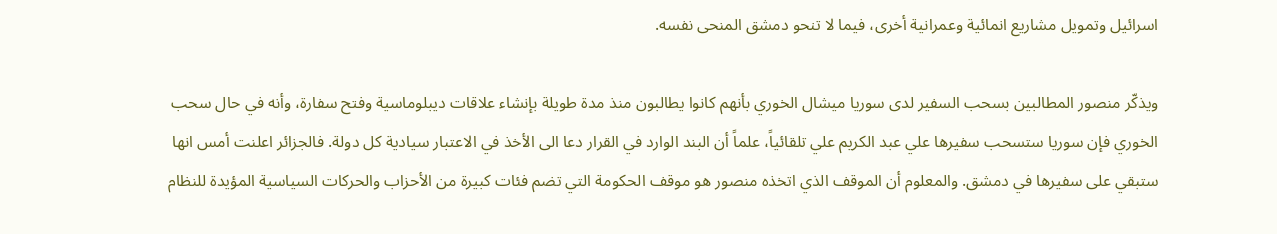اسرائيل وتمويل مشاريع انمائية وعمرانية أخرى، فيما لا تنحو دمشق المنحى نفسه.

ويذكّر منصور المطالبين بسحب السفير لدى سوريا ميشال الخوري بأنهم كانوا يطالبون منذ مدة طويلة بإنشاء علاقات ديبلوماسية وفتح سفارة، وأنه في حال سحب الخوري فإن سوريا ستسحب سفيرها علي عبد الكريم علي تلقائياً، علماً أن البند الوارد في القرار دعا الى الأخذ في الاعتبار سيادية كل دولة. فالجزائر اعلنت أمس انها ستبقي على سفيرها في دمشق. والمعلوم أن الموقف الذي اتخذه منصور هو موقف الحكومة التي تضم فئات كبيرة من الأحزاب والحركات السياسية المؤيدة للنظام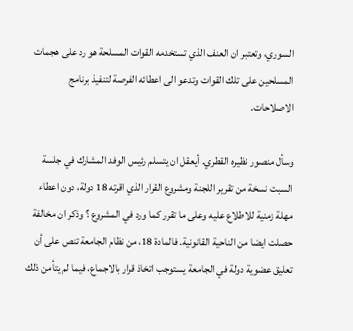السوري، وتعتبر ان العنف الذي تستخدمه القوات المسلحة هو رد على هجمات المسلحين على تلك القوات وتدعو الى اعطائه الفرصة لتنفيذ برنامج الاصلاحات.

وسأل منصور نظيره القطري. أيعقل ان يتسلم رئيس الوفد المشارك في جلسة السبت نسخة من تقرير اللجنة ومشروع القرار الذي اقرته 18 دولة، دون اعطاء مهلة زمنية للاطلاع عليه وعلى ما تقرر كما ورد في المشروع ؟ وذكر ان مخالفة حصلت ايضا من الناحية القانونية. فالمادة 18، من نظام الجامعة تنص على أن تعليق عضوية دولة في الجامعة يستوجب اتخاذ قرار بالاجماع، فيما لم يتأمن ذلك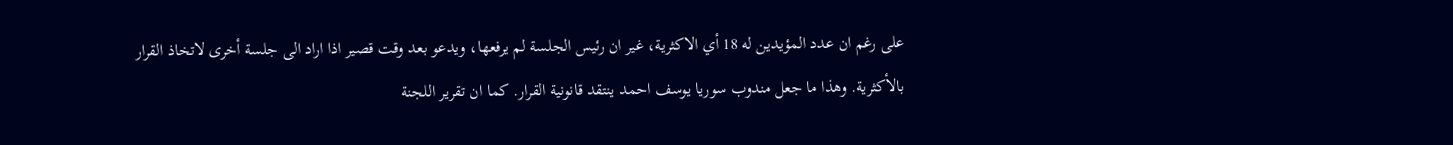على رغم ان عدد المؤيدين له 18 أي الاكثرية، غير ان رئيس الجلسة لم يرفعها، ويدعو بعد وقت قصير اذا اراد الى جلسة أخرى لاتخاذ القرار بالأكثرية. وهذا ما جعل مندوب سوريا يوسف احمد ينتقد قانونية القرار. كما ان تقرير اللجنة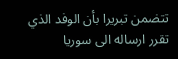تتضمن تبريرا بأن الوفد الذي تقرر ارساله الى سوريا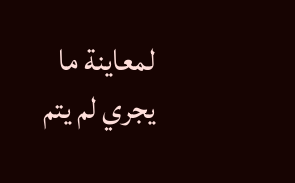لمعاينة ما يجري لم يتم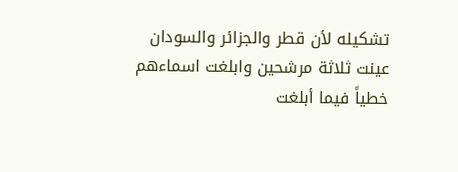تشكيله لأن قطر والجزائر والسودان عينت ثلاثة مرشحين وابلغت اسماءهم خطياً فيما أبلغت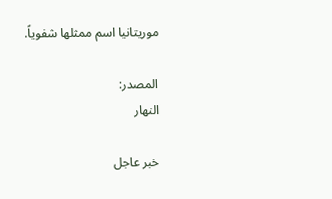موريتانيا اسم ممثلها شفوياً.

المصدر:
النهار

خبر عاجل